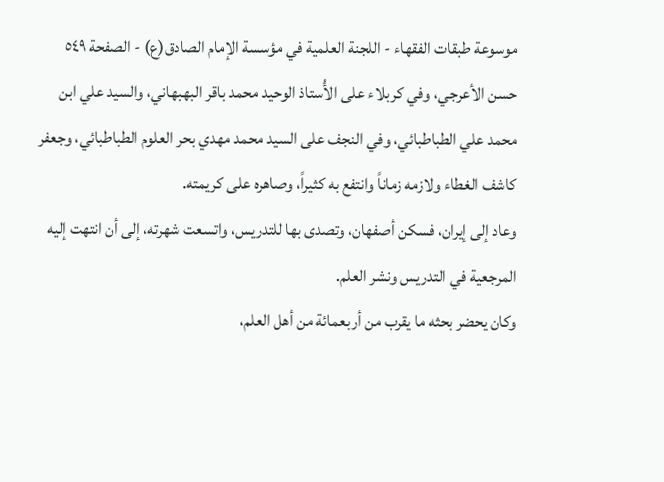موسوعة طبقات الفقهاء - اللجنة العلمية في مؤسسة الإمام الصادق(ع) - الصفحة ٥٤٩
حسن الأعرجي، وفي كربلاء على الأُستاذ الوحيد محمد باقر البهبهاني، والسيد علي ابن محمد علي الطباطبائي، وفي النجف على السيد محمد مهدي بحر العلوم الطباطبائي، وجعفر كاشف الغطاء ولازمه زماناً وانتفع به كثيراً، وصاهره على كريمته.
وعاد إلى إيران، فسكن أصفهان، وتصدى بها للتدريس، واتسعت شهرته، إلى أن انتهت إليه المرجعية في التدريس ونشر العلم.
وكان يحضر بحثه ما يقرب من أربعمائة من أهل العلم،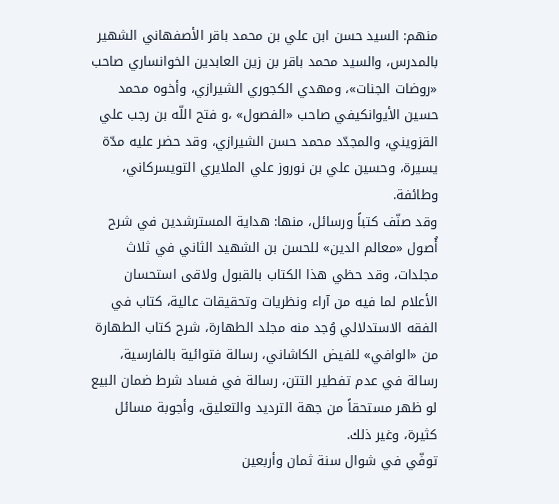منهم: السيد حسن ابن علي بن محمد باقر الأصفهاني الشهير بالمدرس، والسيد محمد باقر بن زين العابدين الخوانساري صاحب «روضات الجنات»، ومهدي الكجوري الشيرازي، وأخوه محمد حسين الأيوانكيفي صاحب «الفصول» ،و فتح اللّه بن رجب علي القزويني، والمجدّد محمد حسن الشيرازي، وقد حضر عليه مدّة يسيرة، وحسين علي بن نوروز علي الملايري التويسركاني، وطائفة.
وقد صنّف كتباً ورسائل، منها: هداية المسترشدين في شرح أُصول «معالم الدين» للحسن بن الشهيد الثاني في ثلاث مجلدات، وقد حظي هذا الكتاب بالقبول ولاقى استحسان الأعلام لما فيه من آراء ونظريات وتحقيقات عالية، كتاب في الفقه الاستدلالي وُجد منه مجلد الطهارة، شرح كتاب الطهارة من «الوافي» للفيض الكاشاني، رسالة فتوائية بالفارسية، رسالة في عدم تفطير التتن، رسالة في فساد شرط ضمان البيع لو ظهر مستحقاً من جهة الترديد والتعليق، وأجوبة مسائل كثيرة، وغير ذلك.
توفّي في شوال سنة ثمان وأربعين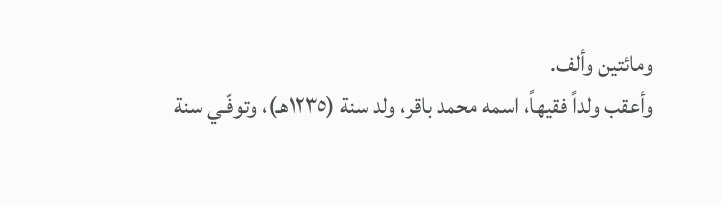ومائتين وألف.
وأعقب ولداً فقيهاً، اسمه محمد باقر، ولد سنة (١٢٣٥هـ)، وتوفّـي سنة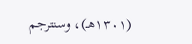(١٣٠١هـ)، وسنترجم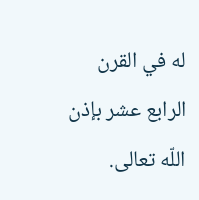له في القرن الرابع عشر بإذن اللّه تعالى.